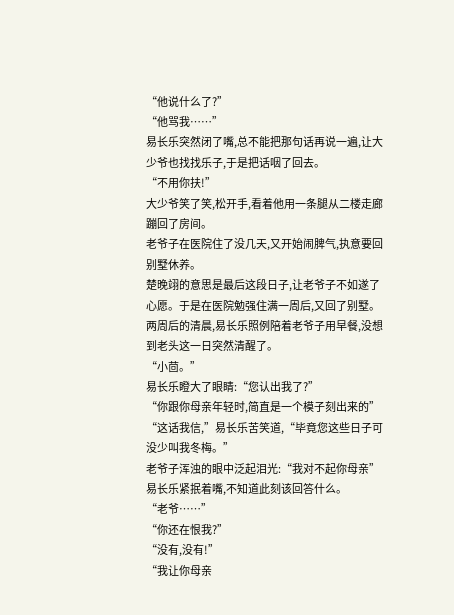“他说什么了?”
“他骂我……”
易长乐突然闭了嘴,总不能把那句话再说一遍,让大少爷也找找乐子,于是把话咽了回去。
“不用你扶!”
大少爷笑了笑,松开手,看着他用一条腿从二楼走廊蹦回了房间。
老爷子在医院住了没几天,又开始闹脾气,执意要回别墅休养。
楚晚翊的意思是最后这段日子,让老爷子不如遂了心愿。于是在医院勉强住满一周后,又回了别墅。
两周后的清晨,易长乐照例陪着老爷子用早餐,没想到老头这一日突然清醒了。
“小茴。”
易长乐瞪大了眼睛:“您认出我了?”
“你跟你母亲年轻时,简直是一个模子刻出来的”
“这话我信,”易长乐苦笑道,“毕竟您这些日子可没少叫我冬梅。”
老爷子浑浊的眼中泛起泪光:“我对不起你母亲”
易长乐紧抿着嘴,不知道此刻该回答什么。
“老爷……”
“你还在恨我?”
“没有,没有!”
“我让你母亲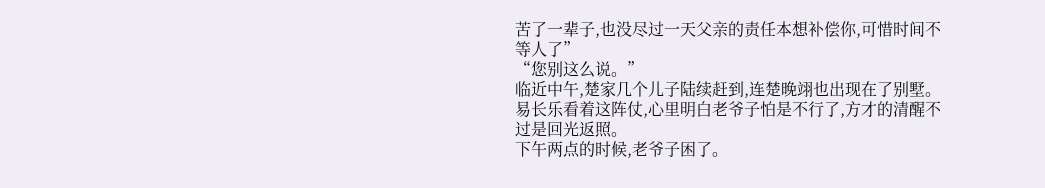苦了一辈子,也没尽过一天父亲的责任本想补偿你,可惜时间不等人了”
“您别这么说。”
临近中午,楚家几个儿子陆续赶到,连楚晚翊也出现在了别墅。
易长乐看着这阵仗,心里明白老爷子怕是不行了,方才的清醒不过是回光返照。
下午两点的时候,老爷子困了。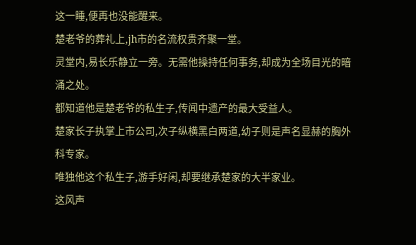这一睡,便再也没能醒来。
楚老爷的葬礼上,jh市的名流权贵齐聚一堂。
灵堂内,易长乐静立一旁。无需他操持任何事务,却成为全场目光的暗涌之处。
都知道他是楚老爷的私生子,传闻中遗产的最大受益人。
楚家长子执掌上市公司,次子纵横黑白两道,幼子则是声名显赫的胸外科专家。
唯独他这个私生子,游手好闲,却要继承楚家的大半家业。
这风声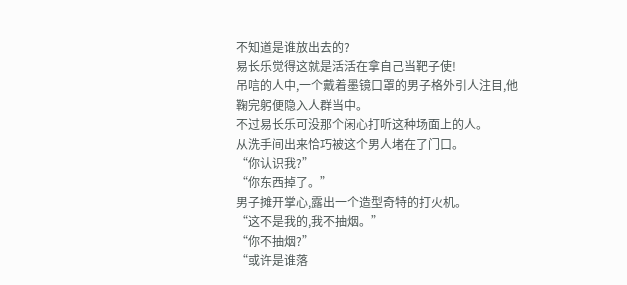不知道是谁放出去的?
易长乐觉得这就是活活在拿自己当靶子使!
吊唁的人中,一个戴着墨镜口罩的男子格外引人注目,他鞠完躬便隐入人群当中。
不过易长乐可没那个闲心打听这种场面上的人。
从洗手间出来恰巧被这个男人堵在了门口。
“你认识我?”
“你东西掉了。”
男子摊开掌心,露出一个造型奇特的打火机。
“这不是我的,我不抽烟。”
“你不抽烟?”
“或许是谁落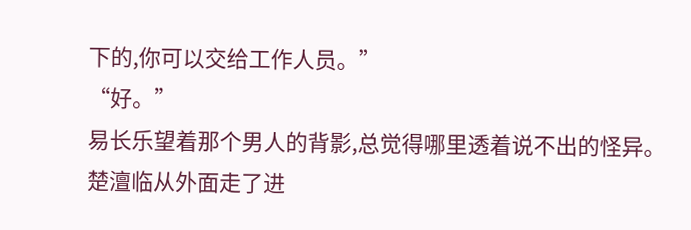下的,你可以交给工作人员。”
“好。”
易长乐望着那个男人的背影,总觉得哪里透着说不出的怪异。
楚澶临从外面走了进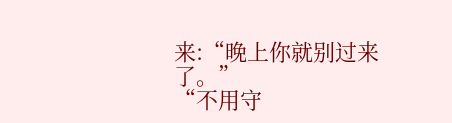来:“晚上你就别过来了。”
“不用守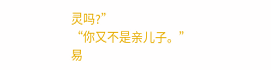灵吗?”
“你又不是亲儿子。”
易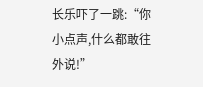长乐吓了一跳:“你小点声,什么都敢往外说!”